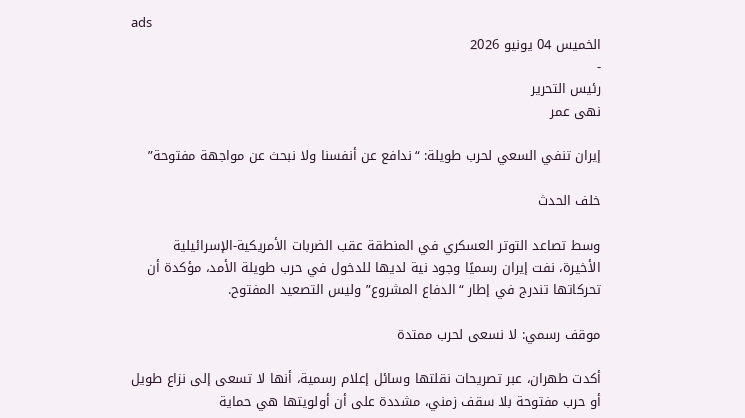ads
الخميس 04 يونيو 2026
-
رئيس التحرير
نهى عمر

إيران تنفي السعي لحرب طويلة: “ندافع عن أنفسنا ولا نبحث عن مواجهة مفتوحة”

خلف الحدث

وسط تصاعد التوتر العسكري في المنطقة عقب الضربات الأمريكية-الإسرائيلية الأخيرة، نفت إيران رسميًا وجود نية لديها للدخول في حرب طويلة الأمد، مؤكدة أن تحركاتها تندرج في إطار “الدفاع المشروع” وليس التصعيد المفتوح.

موقف رسمي: لا نسعى لحرب ممتدة

أكدت طهران، عبر تصريحات نقلتها وسائل إعلام رسمية، أنها لا تسعى إلى نزاع طويل أو حرب مفتوحة بلا سقف زمني، مشددة على أن أولويتها هي حماية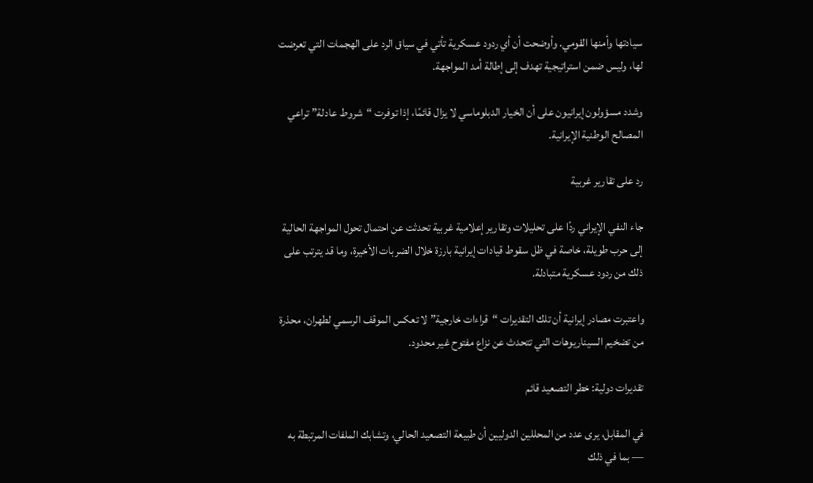سيادتها وأمنها القومي. وأوضحت أن أي ردود عسكرية تأتي في سياق الرد على الهجمات التي تعرضت لها، وليس ضمن استراتيجية تهدف إلى إطالة أمد المواجهة.

وشدد مسؤولون إيرانيون على أن الخيار الدبلوماسي لا يزال قائمًا، إذا توفرت “شروط عادلة” تراعي المصالح الوطنية الإيرانية.

رد على تقارير غربية

جاء النفي الإيراني ردًا على تحليلات وتقارير إعلامية غربية تحدثت عن احتمال تحول المواجهة الحالية إلى حرب طويلة، خاصة في ظل سقوط قيادات إيرانية بارزة خلال الضربات الأخيرة، وما قد يترتب على ذلك من ردود عسكرية متبادلة.

واعتبرت مصادر إيرانية أن تلك التقديرات “قراءات خارجية” لا تعكس الموقف الرسمي لطهران، محذرة من تضخيم السيناريوهات التي تتحدث عن نزاع مفتوح غير محدود.

تقديرات دولية: خطر التصعيد قائم

في المقابل، يرى عدد من المحللين الدوليين أن طبيعة التصعيد الحالي، وتشابك الملفات المرتبطة به — بما في ذلك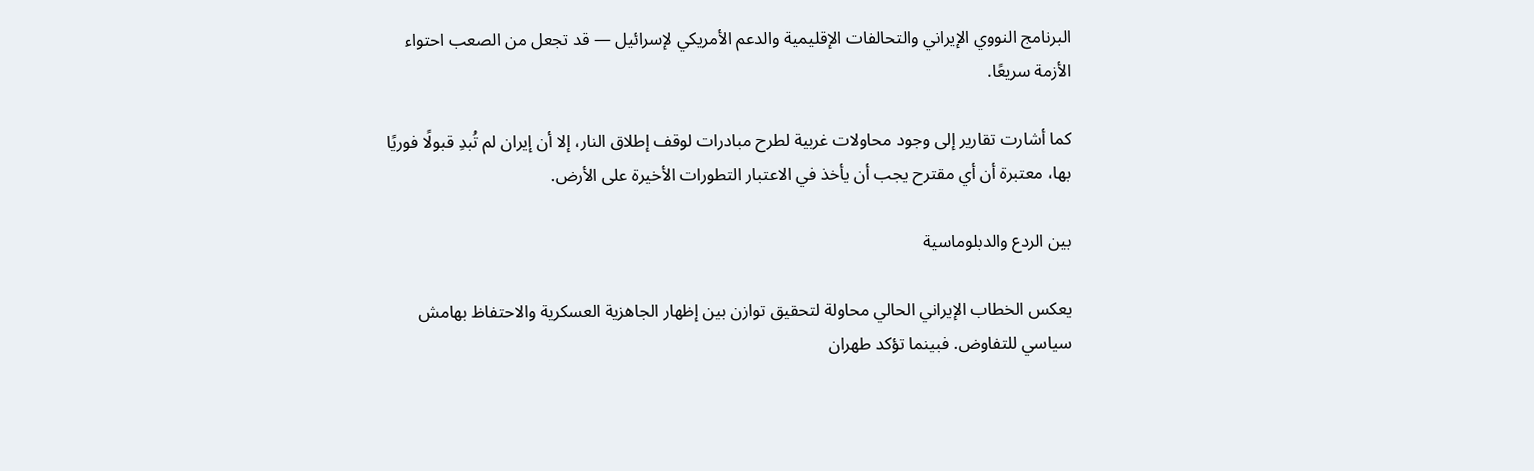البرنامج النووي الإيراني والتحالفات الإقليمية والدعم الأمريكي لإسرائيل — قد تجعل من الصعب احتواء الأزمة سريعًا.

كما أشارت تقارير إلى وجود محاولات غربية لطرح مبادرات لوقف إطلاق النار، إلا أن إيران لم تُبدِ قبولًا فوريًا بها، معتبرة أن أي مقترح يجب أن يأخذ في الاعتبار التطورات الأخيرة على الأرض.

بين الردع والدبلوماسية

يعكس الخطاب الإيراني الحالي محاولة لتحقيق توازن بين إظهار الجاهزية العسكرية والاحتفاظ بهامش سياسي للتفاوض. فبينما تؤكد طهران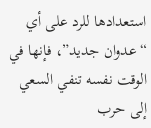استعدادها للرد على أي “عدوان جديد”، فإنها في الوقت نفسه تنفي السعي إلى حرب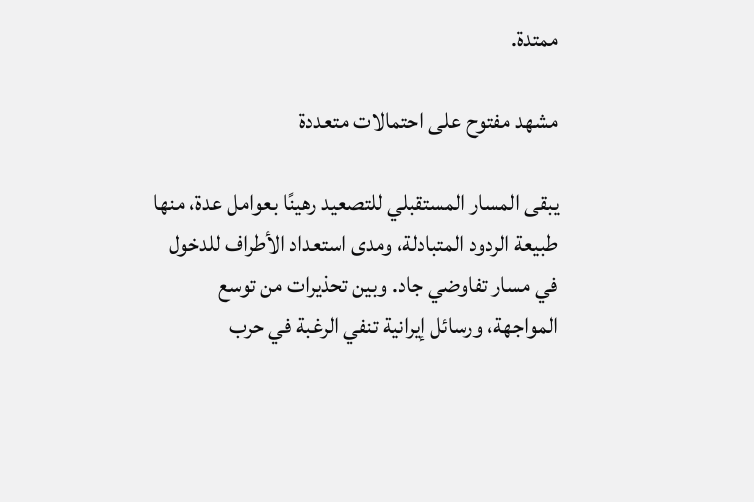ممتدة.

مشهد مفتوح على احتمالات متعددة

يبقى المسار المستقبلي للتصعيد رهينًا بعوامل عدة، منها طبيعة الردود المتبادلة، ومدى استعداد الأطراف للدخول في مسار تفاوضي جاد. وبين تحذيرات من توسع المواجهة، ورسائل إيرانية تنفي الرغبة في حرب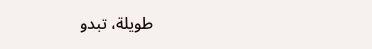طويلة، تبدو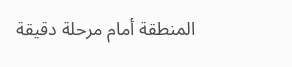المنطقة أمام مرحلة دقيقة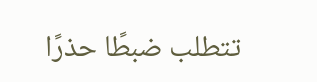تتطلب ضبطًا حذرًا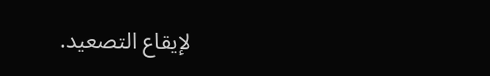لإيقاع التصعيد.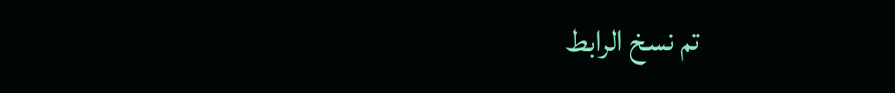تم نسخ الرابط